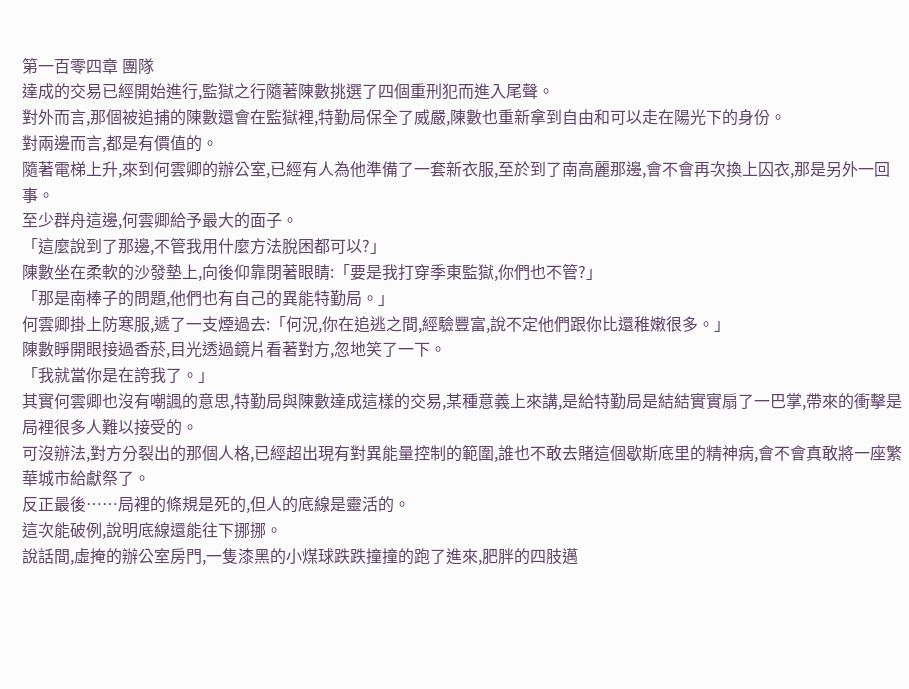第一百零四章 團隊
達成的交易已經開始進行,監獄之行隨著陳數挑選了四個重刑犯而進入尾聲。
對外而言,那個被追捕的陳數還會在監獄裡,特勤局保全了威嚴,陳數也重新拿到自由和可以走在陽光下的身份。
對兩邊而言,都是有價值的。
隨著電梯上升,來到何雲卿的辦公室,已經有人為他準備了一套新衣服,至於到了南高麗那邊,會不會再次換上囚衣,那是另外一回事。
至少群舟這邊,何雲卿給予最大的面子。
「這麼說到了那邊,不管我用什麼方法脫困都可以?」
陳數坐在柔軟的沙發墊上,向後仰靠閉著眼睛:「要是我打穿季東監獄,你們也不管?」
「那是南棒子的問題,他們也有自己的異能特勤局。」
何雲卿掛上防寒服,遞了一支煙過去:「何況,你在追逃之間,經驗豐富,說不定他們跟你比還稚嫩很多。」
陳數睜開眼接過香菸,目光透過鏡片看著對方,忽地笑了一下。
「我就當你是在誇我了。」
其實何雲卿也沒有嘲諷的意思,特勤局與陳數達成這樣的交易,某種意義上來講,是給特勤局是結結實實扇了一巴掌,帶來的衝擊是局裡很多人難以接受的。
可沒辦法,對方分裂出的那個人格,已經超出現有對異能量控制的範圍,誰也不敢去賭這個歇斯底里的精神病,會不會真敢將一座繁華城市給獻祭了。
反正最後……局裡的條規是死的,但人的底線是靈活的。
這次能破例,說明底線還能往下挪挪。
說話間,虛掩的辦公室房門,一隻漆黑的小煤球跌跌撞撞的跑了進來,肥胖的四肢邁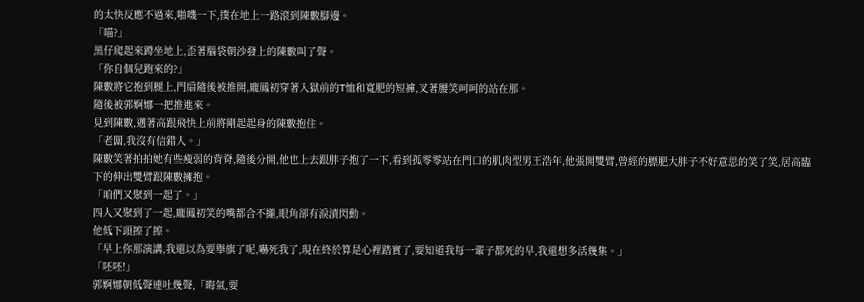的太快反應不過來,啪嘰一下,撲在地上一路滾到陳數腳邊。
「喵?」
黑仔爬起來蹲坐地上,歪著腦袋朝沙發上的陳數叫了聲。
「你自個兒跑來的?」
陳數將它抱到腿上,門扇隨後被推開,龐鳳初穿著入獄前的T恤和寬肥的短褲,叉著腰笑呵呵的站在那。
隨後被郭婀娜一把推進來。
見到陳數,邁著高跟飛快上前將剛起起身的陳數抱住。
「老闆,我沒有信錯人。」
陳數笑著拍拍她有些瘦弱的背脊,隨後分開,他也上去跟胖子抱了一下,看到孤零零站在門口的肌肉型男王浩年,他張開雙臂,曾經的膘肥大胖子不好意思的笑了笑,居高臨下的伸出雙臂跟陳數擁抱。
「咱們又聚到一起了。」
四人又聚到了一起,龐鳳初笑的嘴都合不攏,眼角卻有淚漬閃動。
他低下頭擦了擦。
「早上你那演講,我還以為要舉旗了呢,嚇死我了,現在終於算是心裡踏實了,要知道我每一輩子都死的早,我還想多活幾集。」
「呸呸!」
郭婀娜朝低聲連吐幾聲,「晦氣,要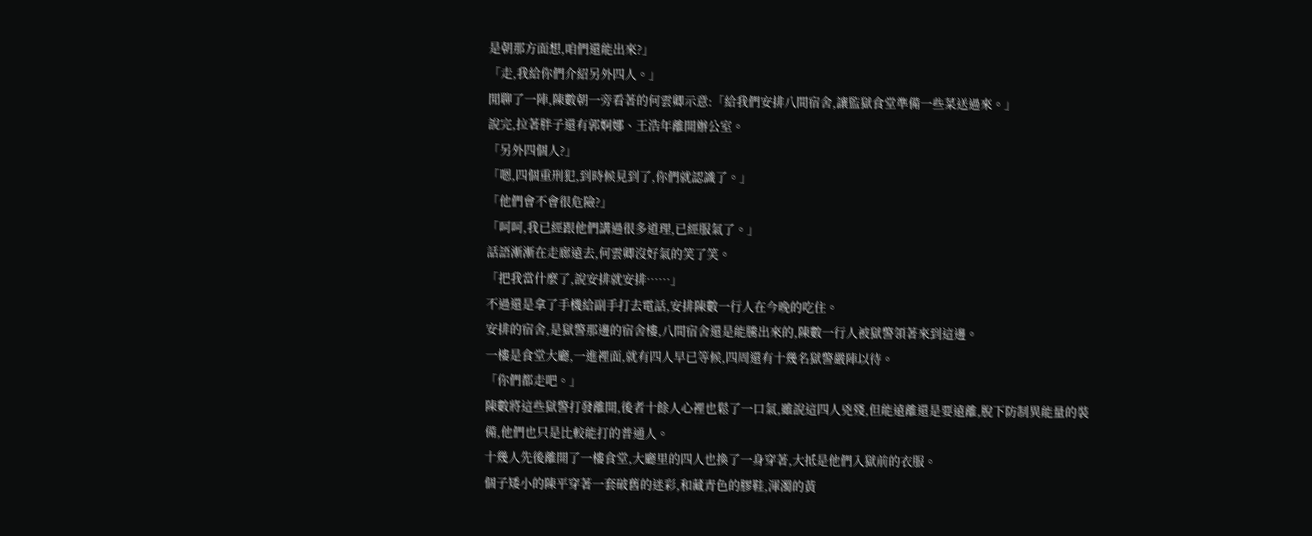是朝那方面想,咱們還能出來?」
「走,我給你們介紹另外四人。」
閒聊了一陣,陳數朝一旁看著的何雲卿示意:「給我們安排八間宿舍,讓監獄食堂準備一些菜送過來。」
說完,拉著胖子還有郭婀娜、王浩年離開辦公室。
「另外四個人?」
「嗯,四個重刑犯,到時候見到了,你們就認識了。」
「他們會不會很危險?」
「呵呵,我已經跟他們講過很多道理,已經服氣了。」
話語漸漸在走廊遠去,何雲卿沒好氣的笑了笑。
「把我當什麼了,說安排就安排……」
不過還是拿了手機給副手打去電話,安排陳數一行人在今晚的吃住。
安排的宿舍,是獄警那邊的宿舍樓,八間宿舍還是能騰出來的,陳數一行人被獄警領著來到這邊。
一樓是食堂大廳,一進裡面,就有四人早已等候,四周還有十幾名獄警嚴陣以待。
「你們都走吧。」
陳數將這些獄警打發離開,後者十餘人心裡也鬆了一口氣,雖說這四人兇殘,但能遠離還是要遠離,脫下防制異能量的裝備,他們也只是比較能打的普通人。
十幾人先後離開了一樓食堂,大廳里的四人也換了一身穿著,大抵是他們入獄前的衣服。
個子矮小的陳平穿著一套破舊的迷彩,和藏青色的膠鞋,渾濁的黃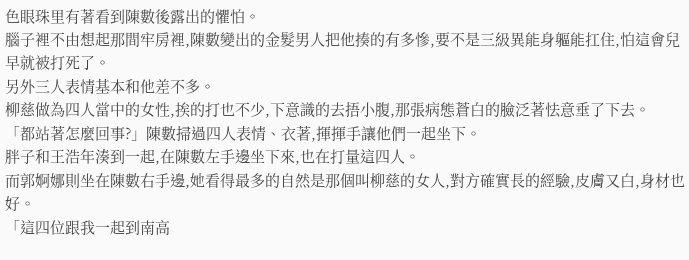色眼珠里有著看到陳數後露出的懼怕。
腦子裡不由想起那間牢房裡,陳數變出的金髮男人把他揍的有多慘,要不是三級異能身軀能扛住,怕這會兒早就被打死了。
另外三人表情基本和他差不多。
柳慈做為四人當中的女性,挨的打也不少,下意識的去捂小腹,那張病態蒼白的臉泛著怯意垂了下去。
「都站著怎麼回事?」陳數掃過四人表情、衣著,揮揮手讓他們一起坐下。
胖子和王浩年湊到一起,在陳數左手邊坐下來,也在打量這四人。
而郭婀娜則坐在陳數右手邊,她看得最多的自然是那個叫柳慈的女人,對方確實長的經驗,皮膚又白,身材也好。
「這四位跟我一起到南高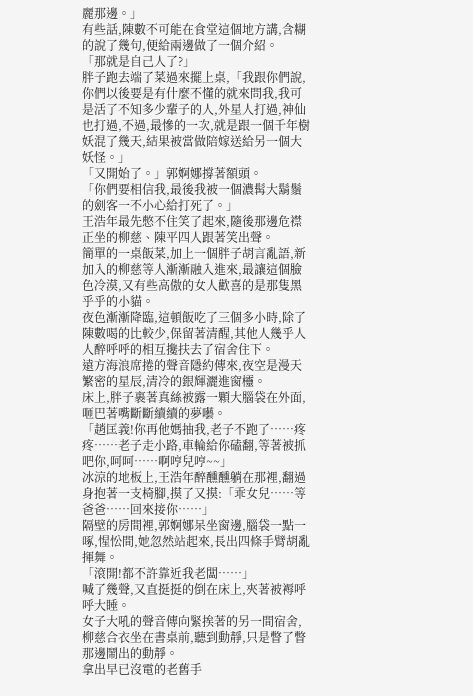麗那邊。」
有些話,陳數不可能在食堂這個地方講,含糊的說了幾句,便給兩邊做了一個介紹。
「那就是自己人了?」
胖子跑去端了菜過來擺上桌,「我跟你們說,你們以後要是有什麼不懂的就來問我,我可是活了不知多少輩子的人,外星人打過,神仙也打過,不過,最慘的一次,就是跟一個千年樹妖混了幾天,結果被當做陪嫁送給另一個大妖怪。」
「又開始了。」郭婀娜撐著額頭。
「你們要相信我,最後我被一個濃髯大鬍鬚的劍客一不小心給打死了。」
王浩年最先憋不住笑了起來,隨後那邊危襟正坐的柳慈、陳平四人跟著笑出聲。
簡單的一桌飯菜,加上一個胖子胡言亂語,新加入的柳慈等人漸漸融入進來,最讓這個臉色冷漠,又有些高傲的女人歡喜的是那隻黑乎乎的小貓。
夜色漸漸降臨,這頓飯吃了三個多小時,除了陳數喝的比較少,保留著清醒,其他人幾乎人人醉呼呼的相互攙扶去了宿舍住下。
遠方海浪席捲的聲音隱約傳來,夜空是漫天繁密的星辰,清冷的銀輝灑進窗欞。
床上,胖子裹著真絲被露一顆大腦袋在外面,咂巴著嘴斷斷續續的夢囈。
「趙匡義!你再他媽抽我,老子不跑了……疼疼……老子走小路,車輪給你磕翻,等著被抓吧你,呵呵……啊哼兒哼~~」
冰涼的地板上,王浩年醉醺醺躺在那裡,翻過身抱著一支椅腳,摸了又摸:「乖女兒……等爸爸……回來接你……」
隔壁的房間裡,郭婀娜呆坐窗邊,腦袋一點一啄,惺忪間,她忽然站起來,長出四條手臂胡亂揮舞。
「滾開!都不許靠近我老闆……」
喊了幾聲,又直挺挺的倒在床上,夾著被褥呼呼大睡。
女子大吼的聲音傳向緊挨著的另一間宿舍,柳慈合衣坐在書桌前,聽到動靜,只是瞥了瞥那邊鬧出的動靜。
拿出早已沒電的老舊手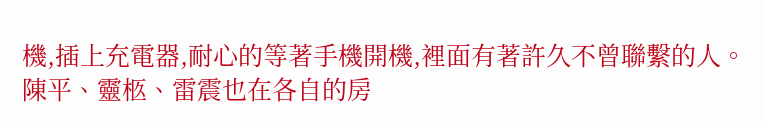機,插上充電器,耐心的等著手機開機,裡面有著許久不曾聯繫的人。
陳平、靈柩、雷震也在各自的房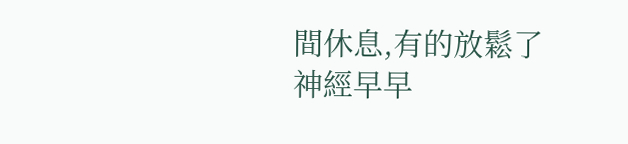間休息,有的放鬆了神經早早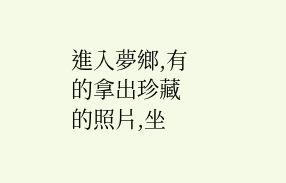進入夢鄉,有的拿出珍藏的照片,坐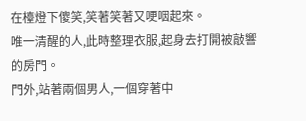在檯燈下傻笑,笑著笑著又哽咽起來。
唯一清醒的人,此時整理衣服,起身去打開被敲響的房門。
門外,站著兩個男人,一個穿著中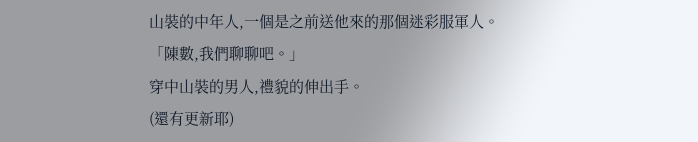山裝的中年人,一個是之前送他來的那個迷彩服軍人。
「陳數,我們聊聊吧。」
穿中山裝的男人,禮貌的伸出手。
(還有更新耶)